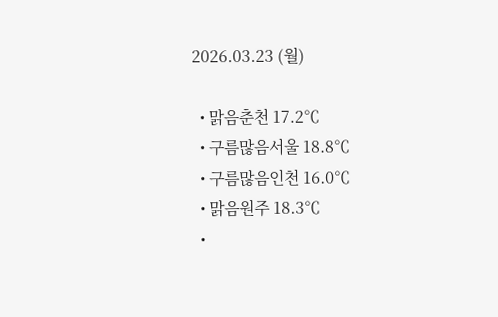2026.03.23 (월)

  • 맑음춘천 17.2℃
  • 구름많음서울 18.8℃
  • 구름많음인천 16.0℃
  • 맑음원주 18.3℃
  •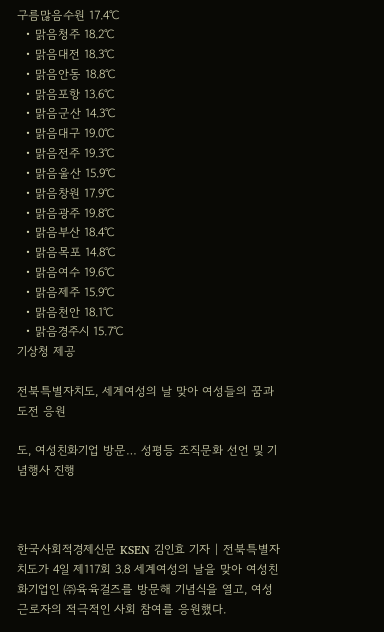구름많음수원 17.4℃
  • 맑음청주 18.2℃
  • 맑음대전 18.3℃
  • 맑음안동 18.8℃
  • 맑음포항 13.6℃
  • 맑음군산 14.3℃
  • 맑음대구 19.0℃
  • 맑음전주 19.3℃
  • 맑음울산 15.9℃
  • 맑음창원 17.9℃
  • 맑음광주 19.8℃
  • 맑음부산 18.4℃
  • 맑음목포 14.8℃
  • 맑음여수 19.6℃
  • 맑음제주 15.9℃
  • 맑음천안 18.1℃
  • 맑음경주시 15.7℃
기상청 제공

전북특별자치도, 세계여성의 날 맞아 여성들의 꿈과 도전 응원

도, 여성친화기업 방문… 성평등 조직문화 선언 및 기념행사 진행



한국사회적경제신문 KSEN 김인효 기자 | 전북특별자치도가 4일 제117회 3.8 세계여성의 날을 맞아 여성친화기업인 ㈜육육걸즈를 방문해 기념식을 열고, 여성 근로자의 적극적인 사회 참여를 응원했다.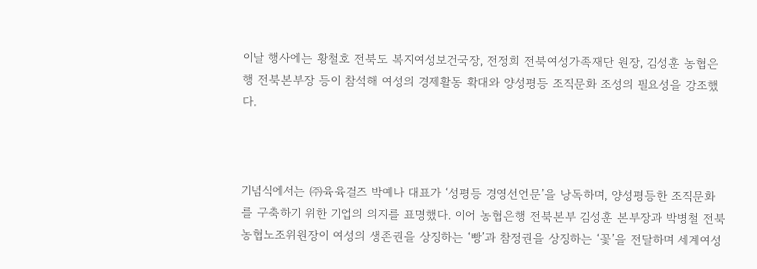이날 행사에는 황철호 전북도 복지여성보건국장, 전정희 전북여성가족재단 원장, 김성훈 농협은행 전북본부장 등이 참석해 여성의 경제활동 확대와 양성평등 조직문화 조성의 필요성을 강조했다.



기념식에서는 ㈜육육걸즈 박예나 대표가 ‘성평등 경영선언문’을 낭독하며, 양성평등한 조직문화를 구축하기 위한 기업의 의지를 표명했다. 이어 농협은행 전북본부 김성훈 본부장과 박병철 전북농협노조위원장이 여성의 생존권을 상징하는 ‘빵’과 참정권을 상징하는 ‘꽃’을 전달하며 세계여성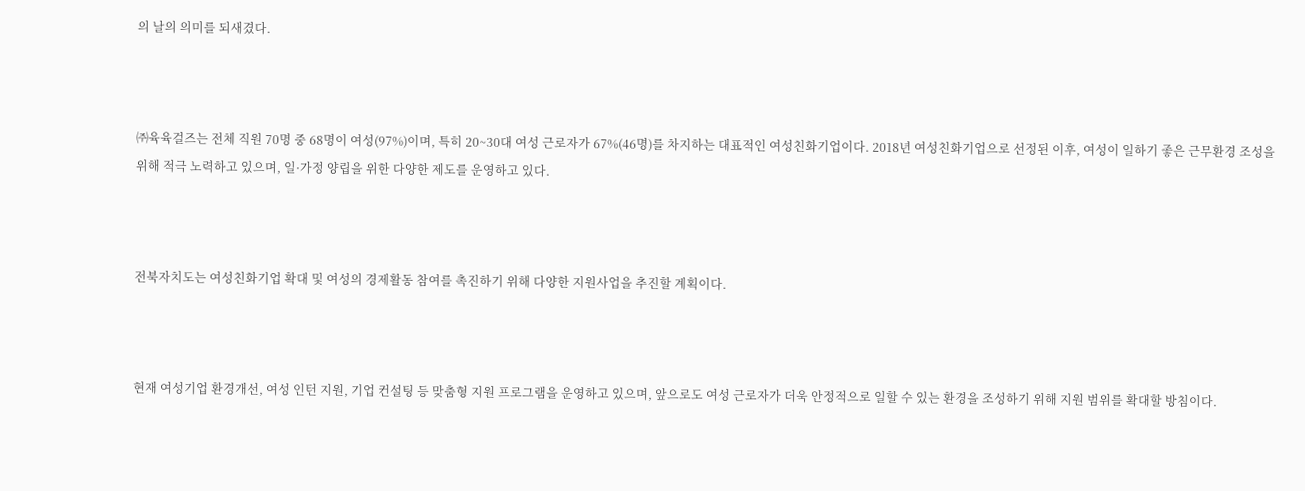의 날의 의미를 되새겼다.



㈜육육걸즈는 전체 직원 70명 중 68명이 여성(97%)이며, 특히 20~30대 여성 근로자가 67%(46명)를 차지하는 대표적인 여성친화기업이다. 2018년 여성친화기업으로 선정된 이후, 여성이 일하기 좋은 근무환경 조성을 위해 적극 노력하고 있으며, 일·가정 양립을 위한 다양한 제도를 운영하고 있다.



전북자치도는 여성친화기업 확대 및 여성의 경제활동 참여를 촉진하기 위해 다양한 지원사업을 추진할 계획이다.



현재 여성기업 환경개선, 여성 인턴 지원, 기업 컨설팅 등 맞춤형 지원 프로그램을 운영하고 있으며, 앞으로도 여성 근로자가 더욱 안정적으로 일할 수 있는 환경을 조성하기 위해 지원 범위를 확대할 방침이다.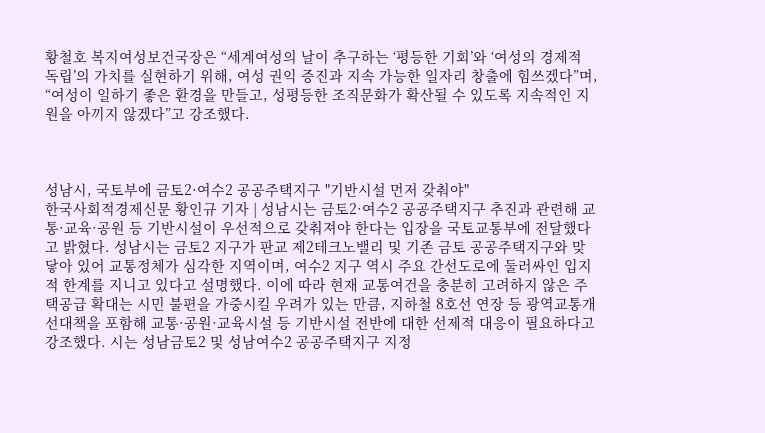황철호 복지여성보건국장은 “세계여성의 날이 추구하는 ‘평등한 기회’와 ‘여성의 경제적 독립’의 가치를 실현하기 위해, 여성 권익 증진과 지속 가능한 일자리 창출에 힘쓰겠다”며, “여성이 일하기 좋은 환경을 만들고, 성평등한 조직문화가 확산될 수 있도록 지속적인 지원을 아끼지 않겠다”고 강조했다.



성남시, 국토부에 금토2·여수2 공공주택지구 "기반시설 먼저 갖춰야"
한국사회적경제신문 황인규 기자 | 성남시는 금토2·여수2 공공주택지구 추진과 관련해 교통·교육·공원 등 기반시설이 우선적으로 갖춰져야 한다는 입장을 국토교통부에 전달했다고 밝혔다. 성남시는 금토2 지구가 판교 제2테크노밸리 및 기존 금토 공공주택지구와 맞닿아 있어 교통정체가 심각한 지역이며, 여수2 지구 역시 주요 간선도로에 둘러싸인 입지적 한계를 지니고 있다고 설명했다. 이에 따라 현재 교통여건을 충분히 고려하지 않은 주택공급 확대는 시민 불편을 가중시킬 우려가 있는 만큼, 지하철 8호선 연장 등 광역교통개선대책을 포함해 교통·공원·교육시설 등 기반시설 전반에 대한 선제적 대응이 필요하다고 강조했다. 시는 성남금토2 및 성남여수2 공공주택지구 지정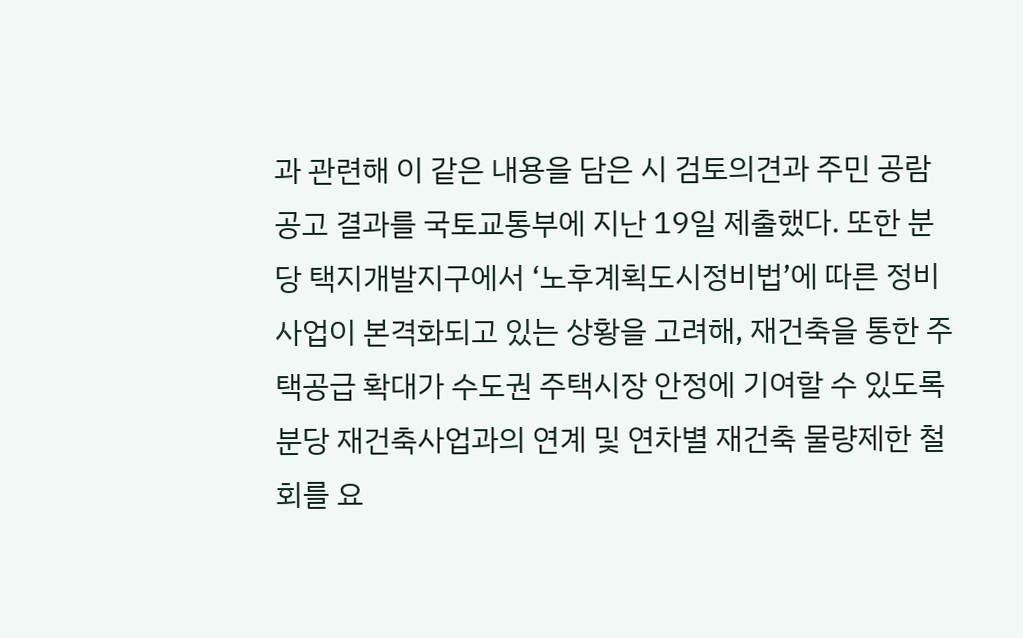과 관련해 이 같은 내용을 담은 시 검토의견과 주민 공람공고 결과를 국토교통부에 지난 19일 제출했다. 또한 분당 택지개발지구에서 ‘노후계획도시정비법’에 따른 정비사업이 본격화되고 있는 상황을 고려해, 재건축을 통한 주택공급 확대가 수도권 주택시장 안정에 기여할 수 있도록 분당 재건축사업과의 연계 및 연차별 재건축 물량제한 철회를 요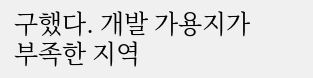구했다. 개발 가용지가 부족한 지역